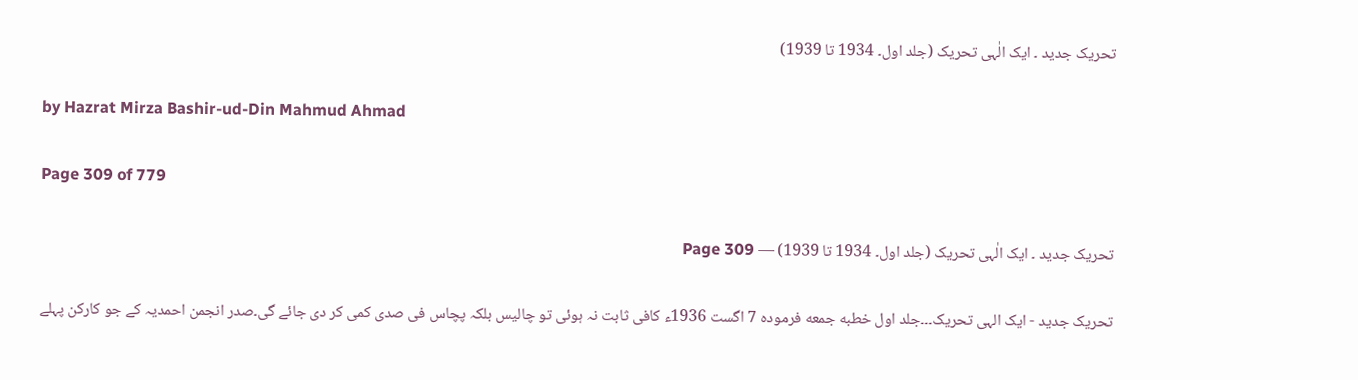تحریک جدید ۔ ایک الٰہی تحریک (جلد اول۔ 1934 تا 1939)

by Hazrat Mirza Bashir-ud-Din Mahmud Ahmad

Page 309 of 779

تحریک جدید ۔ ایک الٰہی تحریک (جلد اول۔ 1934 تا 1939) — Page 309

تحریک جدید - ایک الہی تحریک۔۔۔جلد اول خطبه جمعه فرموده 7 اگست 1936ء کافی ثابت نہ ہوئی تو چالیس بلکہ پچاس فی صدی کمی کر دی جائے گی۔صدر انجمن احمدیہ کے جو کارکن پہلے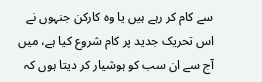سے کام کر رہے ہیں یا وہ کارکن جنہوں نے اس تحریک جدید پر کام شروع کیا ہے، میں آج سے ان سب کو ہوشیار کر دیتا ہوں کہ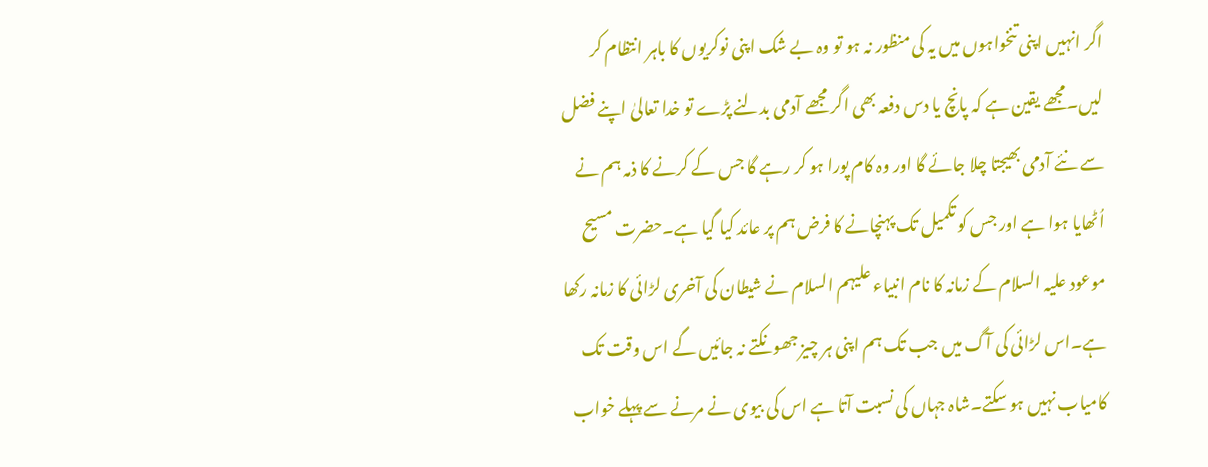اگر انہیں اپنی تنخواہوں میں یہ کی منظور نہ ہو تو وہ بے شک اپنی نوکریوں کا باہر انتظام کر لیں۔مجھے یقین ہے کہ پانچ یا دس دفعہ بھی اگر مجھے آدمی بدلنے پڑے تو خدا تعالیٰ اپنے فضل سے نئے آدمی بھیجتا چلا جائے گا اور وہ کام پورا ہو کر رہے گا جس کے کرنے کا ذمہ ہم نے اُٹھایا ہوا ہے اور جس کو تکمیل تک پہنچانے کا فرض ہم پر عائد کیا گیا ہے۔حضرت مسیح موعود علیہ السلام کے زمانہ کا نام انبیاء علیہم السلام نے شیطان کی آخری لڑائی کا زمانہ رکھا ہے۔اس لڑائی کی آگ میں جب تک ہم اپنی ہر چیز جھونکتے نہ جائیں گے اس وقت تک کامیاب نہیں ہو سکتے۔شاہ جہاں کی نسبت آتا ہے اس کی بیوی نے مرنے سے پہلے خواب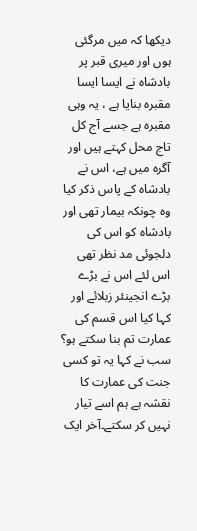دیکھا کہ میں مرگئی ہوں اور میری قبر پر بادشاہ نے ایسا ایسا مقبرہ بنایا ہے ، یہ وہی مقبرہ ہے جسے آج کل تاج محل کہتے ہیں اور آگرہ میں ہے، اس نے بادشاہ کے پاس ذکر کیا وہ چونکہ بیمار تھی اور بادشاہ کو اس کی دلجوئی مد نظر تھی اس لئے اس نے بڑے بڑے انجینئر زبلائے اور کہا کیا اس قسم کی عمارت تم بنا سکتے ہو؟ سب نے کہا یہ تو کسی جنت کی عمارت کا نقشہ ہے ہم اسے تیار نہیں کر سکتے۔آخر ایک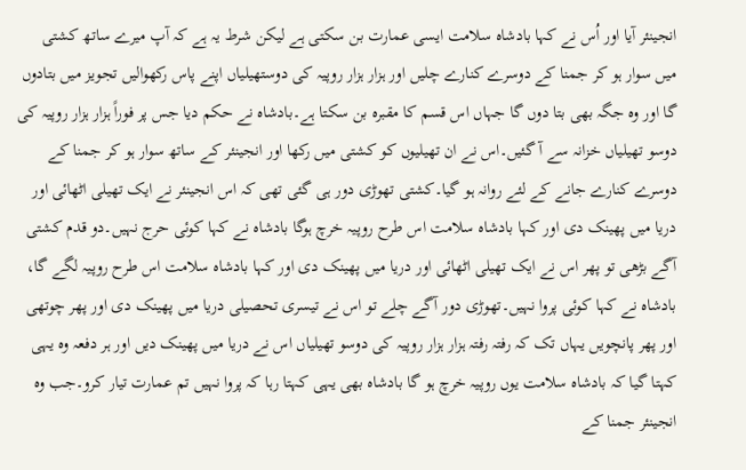انجینئر آیا اور اُس نے کہا بادشاہ سلامت ایسی عمارت بن سکتی ہے لیکن شرط یہ ہے کہ آپ میرے ساتھ کشتی میں سوار ہو کر جمنا کے دوسرے کنارے چلیں اور ہزار ہزار روپیہ کی دوستھیلیاں اپنے پاس رکھوالیں تجویز میں بتادوں گا اور وہ جگہ بھی بتا دوں گا جہاں اس قسم کا مقبرہ بن سکتا ہے۔بادشاہ نے حکم دیا جس پر فوراً ہزار ہزار روپیہ کی دوسو تھیلیاں خزانہ سے آ گئیں۔اس نے ان تھیلیوں کو کشتی میں رکھا اور انجینئر کے ساتھ سوار ہو کر جمنا کے دوسرے کنارے جانے کے لئے روانہ ہو گیا۔کشتی تھوڑی دور ہی گئی تھی کہ اس انجینئر نے ایک تھیلی اٹھائی اور دریا میں پھینک دی اور کہا بادشاہ سلامت اس طرح روپیہ خرچ ہوگا بادشاہ نے کہا کوئی حرج نہیں۔دو قدم کشتی آگے بڑھی تو پھر اس نے ایک تھیلی اٹھائی اور دریا میں پھینک دی اور کہا بادشاہ سلامت اس طرح روپیہ لگے گا، بادشاہ نے کہا کوئی پروا نہیں۔تھوڑی دور آگے چلے تو اس نے تیسری تحصیلی دریا میں پھینک دی اور پھر چوتھی اور پھر پانچویں یہاں تک کہ رفتہ رفتہ ہزار ہزار روپیہ کی دوسو تھیلیاں اس نے دریا میں پھینک دیں اور ہر دفعہ وہ یہی کہتا گیا کہ بادشاہ سلامت یوں روپیہ خرچ ہو گا بادشاہ بھی یہی کہتا رہا کہ پروا نہیں تم عمارت تیار کرو۔جب وہ انجینئر جمنا کے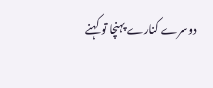دوسرے کنارے پہنچا تو کہنے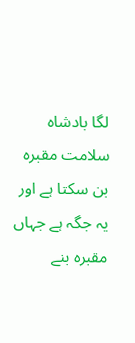لگا بادشاہ سلامت مقبرہ بن سکتا ہے اور یہ جگہ ہے جہاں مقبرہ بنے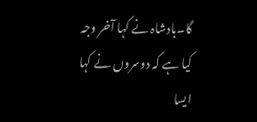گا۔بادشاہ نے کہا آخر وجہ کیا ہے کہ دوسروں نے کہا ایسا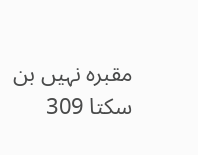مقبرہ نہیں بن سکتا 309